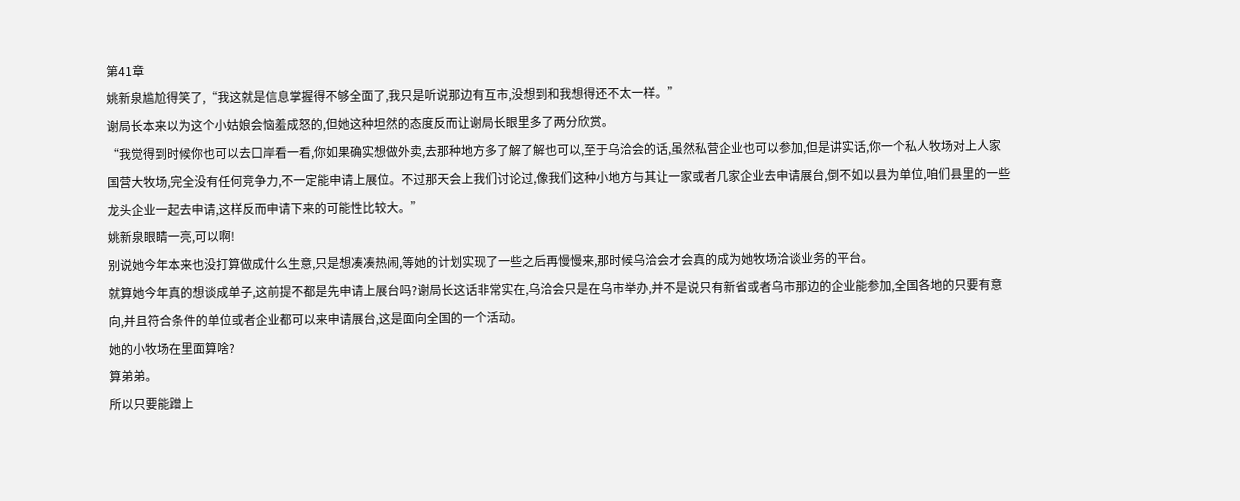第41章
姚新泉尴尬得笑了,“我这就是信息掌握得不够全面了,我只是听说那边有互市,没想到和我想得还不太一样。”
谢局长本来以为这个小姑娘会恼羞成怒的,但她这种坦然的态度反而让谢局长眼里多了两分欣赏。
“我觉得到时候你也可以去口岸看一看,你如果确实想做外卖,去那种地方多了解了解也可以,至于乌洽会的话,虽然私营企业也可以参加,但是讲实话,你一个私人牧场对上人家国营大牧场,完全没有任何竞争力,不一定能申请上展位。不过那天会上我们讨论过,像我们这种小地方与其让一家或者几家企业去申请展台,倒不如以县为单位,咱们县里的一些龙头企业一起去申请,这样反而申请下来的可能性比较大。”
姚新泉眼睛一亮,可以啊!
别说她今年本来也没打算做成什么生意,只是想凑凑热闹,等她的计划实现了一些之后再慢慢来,那时候乌洽会才会真的成为她牧场洽谈业务的平台。
就算她今年真的想谈成单子,这前提不都是先申请上展台吗?谢局长这话非常实在,乌洽会只是在乌市举办,并不是说只有新省或者乌市那边的企业能参加,全国各地的只要有意向,并且符合条件的单位或者企业都可以来申请展台,这是面向全国的一个活动。
她的小牧场在里面算啥?
算弟弟。
所以只要能蹭上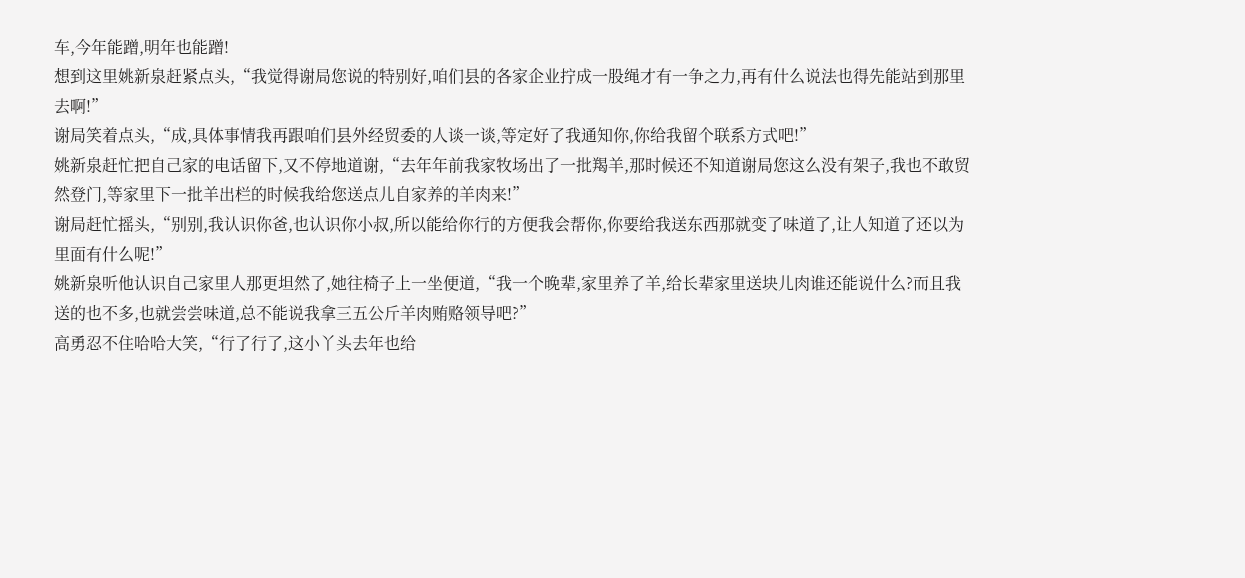车,今年能蹭,明年也能蹭!
想到这里姚新泉赶紧点头,“我觉得谢局您说的特别好,咱们县的各家企业拧成一股绳才有一争之力,再有什么说法也得先能站到那里去啊!”
谢局笑着点头,“成,具体事情我再跟咱们县外经贸委的人谈一谈,等定好了我通知你,你给我留个联系方式吧!”
姚新泉赶忙把自己家的电话留下,又不停地道谢,“去年年前我家牧场出了一批羯羊,那时候还不知道谢局您这么没有架子,我也不敢贸然登门,等家里下一批羊出栏的时候我给您送点儿自家养的羊肉来!”
谢局赶忙摇头,“别别,我认识你爸,也认识你小叔,所以能给你行的方便我会帮你,你要给我送东西那就变了味道了,让人知道了还以为里面有什么呢!”
姚新泉听他认识自己家里人那更坦然了,她往椅子上一坐便道,“我一个晚辈,家里养了羊,给长辈家里送块儿肉谁还能说什么?而且我送的也不多,也就尝尝味道,总不能说我拿三五公斤羊肉贿赂领导吧?”
高勇忍不住哈哈大笑,“行了行了,这小丫头去年也给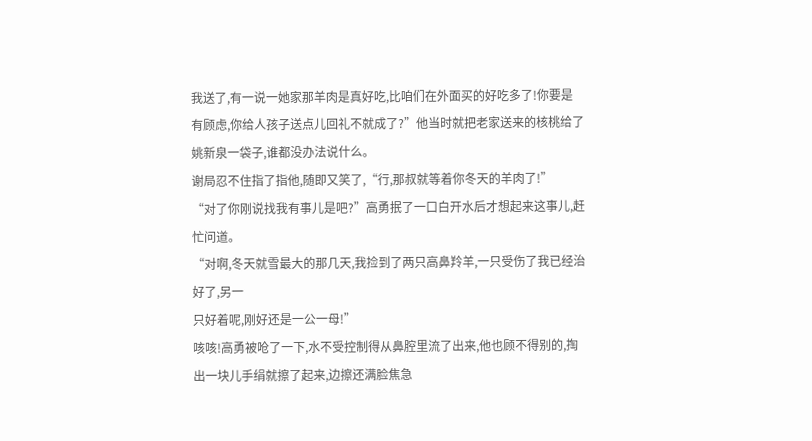我送了,有一说一她家那羊肉是真好吃,比咱们在外面买的好吃多了!你要是有顾虑,你给人孩子送点儿回礼不就成了?”他当时就把老家送来的核桃给了姚新泉一袋子,谁都没办法说什么。
谢局忍不住指了指他,随即又笑了,“行,那叔就等着你冬天的羊肉了!”
“对了你刚说找我有事儿是吧?”高勇抿了一口白开水后才想起来这事儿,赶忙问道。
“对啊,冬天就雪最大的那几天,我捡到了两只高鼻羚羊,一只受伤了我已经治好了,另一
只好着呢,刚好还是一公一母!”
咳咳!高勇被呛了一下,水不受控制得从鼻腔里流了出来,他也顾不得别的,掏出一块儿手绢就擦了起来,边擦还满脸焦急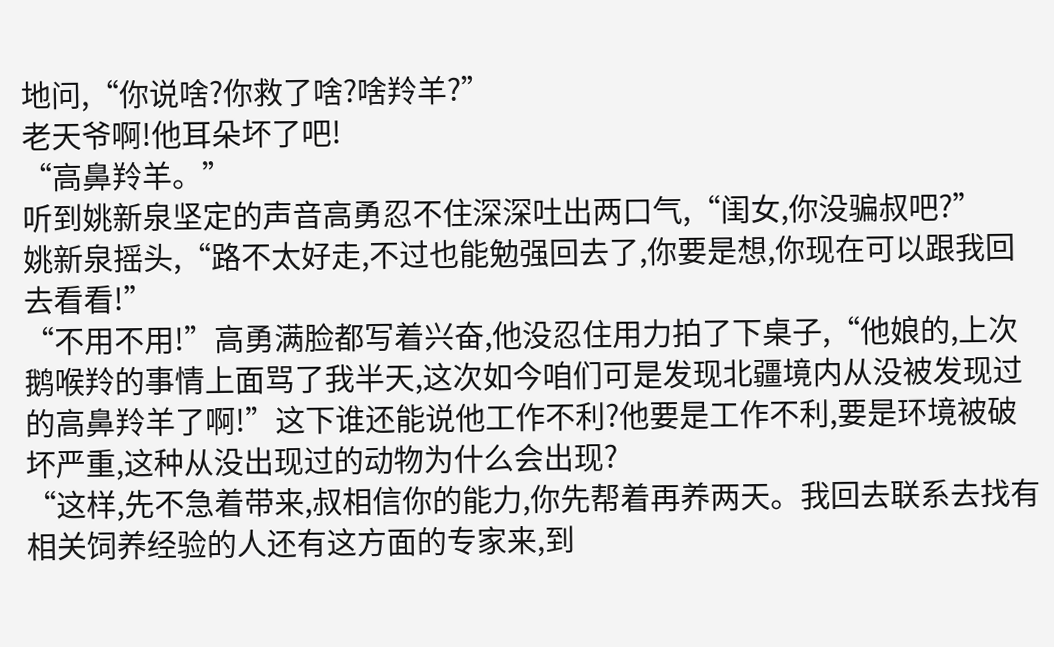地问,“你说啥?你救了啥?啥羚羊?”
老天爷啊!他耳朵坏了吧!
“高鼻羚羊。”
听到姚新泉坚定的声音高勇忍不住深深吐出两口气,“闺女,你没骗叔吧?”
姚新泉摇头,“路不太好走,不过也能勉强回去了,你要是想,你现在可以跟我回去看看!”
“不用不用!”高勇满脸都写着兴奋,他没忍住用力拍了下桌子,“他娘的,上次鹅喉羚的事情上面骂了我半天,这次如今咱们可是发现北疆境内从没被发现过的高鼻羚羊了啊!”这下谁还能说他工作不利?他要是工作不利,要是环境被破坏严重,这种从没出现过的动物为什么会出现?
“这样,先不急着带来,叔相信你的能力,你先帮着再养两天。我回去联系去找有相关饲养经验的人还有这方面的专家来,到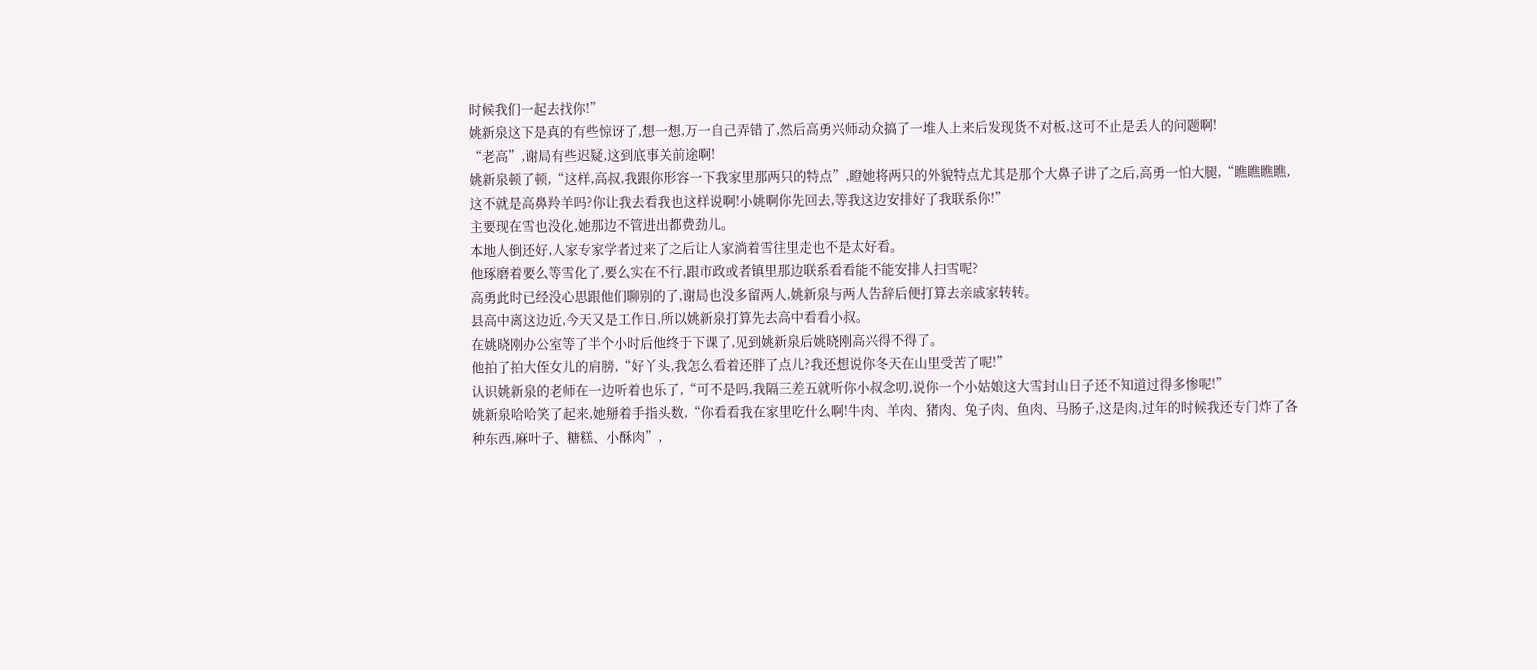时候我们一起去找你!”
姚新泉这下是真的有些惊讶了,想一想,万一自己弄错了,然后高勇兴师动众搞了一堆人上来后发现货不对板,这可不止是丢人的问题啊!
“老高”,谢局有些迟疑,这到底事关前途啊!
姚新泉顿了顿,“这样,高叔,我跟你形容一下我家里那两只的特点”,瞪她将两只的外貌特点尤其是那个大鼻子讲了之后,高勇一怕大腿,“瞧瞧瞧瞧,这不就是高鼻羚羊吗?你让我去看我也这样说啊!小姚啊你先回去,等我这边安排好了我联系你!”
主要现在雪也没化,她那边不管进出都费劲儿。
本地人倒还好,人家专家学者过来了之后让人家淌着雪往里走也不是太好看。
他琢磨着要么等雪化了,要么实在不行,跟市政或者镇里那边联系看看能不能安排人扫雪呢?
高勇此时已经没心思跟他们聊别的了,谢局也没多留两人,姚新泉与两人告辞后便打算去亲戚家转转。
县高中离这边近,今天又是工作日,所以姚新泉打算先去高中看看小叔。
在姚晓刚办公室等了半个小时后他终于下课了,见到姚新泉后姚晓刚高兴得不得了。
他拍了拍大侄女儿的肩膀,“好丫头,我怎么看着还胖了点儿?我还想说你冬天在山里受苦了呢!”
认识姚新泉的老师在一边听着也乐了,“可不是吗,我隔三差五就听你小叔念叨,说你一个小姑娘这大雪封山日子还不知道过得多惨呢!”
姚新泉哈哈笑了起来,她掰着手指头数,“你看看我在家里吃什么啊!牛肉、羊肉、猪肉、兔子肉、鱼肉、马肠子,这是肉,过年的时候我还专门炸了各种东西,麻叶子、糖糕、小酥肉”,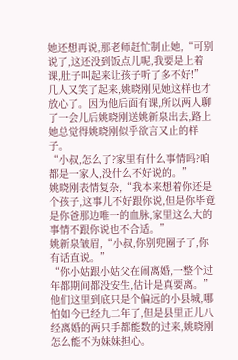她还想再说,那老师赶忙制止她,“可别说了,这还没到饭点儿呢,我要是上着课,肚子叫起来让孩子听了多不好!”
几人又笑了起来,姚晓刚见她这样也才放心了。因为他后面有课,所以两人聊了一会儿后姚晓刚送姚新泉出去,路上她总觉得姚晓刚似乎欲言又止的样子。
“小叔,怎么了?家里有什么事情吗?咱都是一家人,没什么不好说的。”
姚晓刚表情复杂,“我本来想着你还是个孩子,这事儿不好跟你说,但是你毕竟是你爸那边唯一的血脉,家里这么大的事情不跟你说也不合适。”
姚新泉皱眉,“小叔,你别兜圈子了,你有话直说。”
“你小姑跟小姑父在闹离婚,一整个过年都期间都没安生,估计是真要离。”
他们这里到底只是个偏远的小县城,哪怕如今已经九二年了,但是县里正儿八经离婚的两只手都能数的过来,姚晓刚怎么能不为妹妹担心。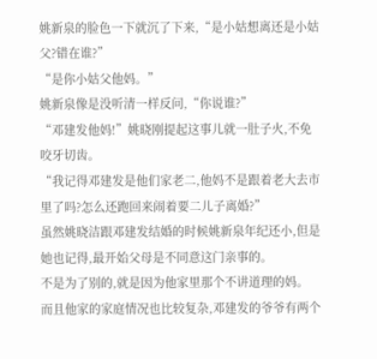姚新泉的脸色一下就沉了下来,“是小姑想离还是小姑父?错在谁?”
“是你小姑父他妈。”
姚新泉像是没听清一样反问,“你说谁?”
“邓建发他妈!”姚晓刚提起这事儿就一肚子火,不免咬牙切齿。
“我记得邓建发是他们家老二,他妈不是跟着老大去市里了吗?怎么还跑回来闹着要二儿子离婚?”
虽然姚晓洁跟邓建发结婚的时候姚新泉年纪还小,但是她也记得,最开始父母是不同意这门亲事的。
不是为了别的,就是因为他家里那个不讲道理的妈。
而且他家的家庭情况也比较复杂,邓建发的爷爷有两个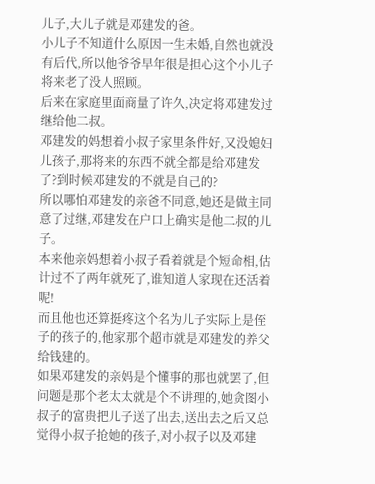儿子,大儿子就是邓建发的爸。
小儿子不知道什么原因一生未婚,自然也就没有后代,所以他爷爷早年很是担心这个小儿子将来老了没人照顾。
后来在家庭里面商量了许久,决定将邓建发过继给他二叔。
邓建发的妈想着小叔子家里条件好,又没媳妇儿孩子,那将来的东西不就全都是给邓建发了?到时候邓建发的不就是自己的?
所以哪怕邓建发的亲爸不同意,她还是做主同意了过继,邓建发在户口上确实是他二叔的儿子。
本来他亲妈想着小叔子看着就是个短命相,估计过不了两年就死了,谁知道人家现在还活着呢!
而且他也还算挺疼这个名为儿子实际上是侄子的孩子的,他家那个超市就是邓建发的养父给钱建的。
如果邓建发的亲妈是个懂事的那也就罢了,但问题是那个老太太就是个不讲理的,她贪图小叔子的富贵把儿子送了出去,送出去之后又总觉得小叔子抢她的孩子,对小叔子以及邓建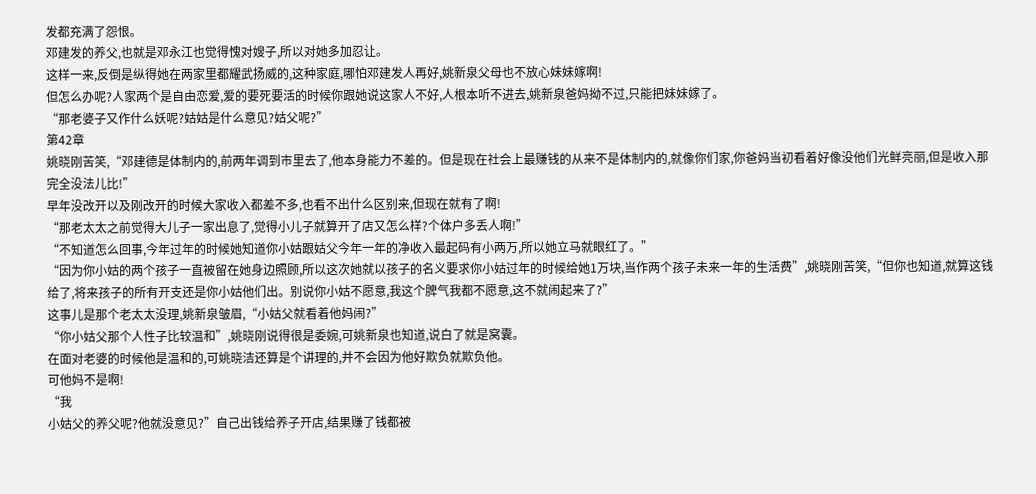发都充满了怨恨。
邓建发的养父,也就是邓永江也觉得愧对嫂子,所以对她多加忍让。
这样一来,反倒是纵得她在两家里都耀武扬威的,这种家庭,哪怕邓建发人再好,姚新泉父母也不放心妹妹嫁啊!
但怎么办呢?人家两个是自由恋爱,爱的要死要活的时候你跟她说这家人不好,人根本听不进去,姚新泉爸妈拗不过,只能把妹妹嫁了。
“那老婆子又作什么妖呢?姑姑是什么意见?姑父呢?”
第42章
姚晓刚苦笑,“邓建德是体制内的,前两年调到市里去了,他本身能力不差的。但是现在社会上最赚钱的从来不是体制内的,就像你们家,你爸妈当初看着好像没他们光鲜亮丽,但是收入那完全没法儿比!”
早年没改开以及刚改开的时候大家收入都差不多,也看不出什么区别来,但现在就有了啊!
“那老太太之前觉得大儿子一家出息了,觉得小儿子就算开了店又怎么样?个体户多丢人啊!”
“不知道怎么回事,今年过年的时候她知道你小姑跟姑父今年一年的净收入最起码有小两万,所以她立马就眼红了。”
“因为你小姑的两个孩子一直被留在她身边照顾,所以这次她就以孩子的名义要求你小姑过年的时候给她1万块,当作两个孩子未来一年的生活费”,姚晓刚苦笑,“但你也知道,就算这钱给了,将来孩子的所有开支还是你小姑他们出。别说你小姑不愿意,我这个脾气我都不愿意,这不就闹起来了?”
这事儿是那个老太太没理,姚新泉皱眉,“小姑父就看着他妈闹?”
“你小姑父那个人性子比较温和”,姚晓刚说得很是委婉,可姚新泉也知道,说白了就是窝囊。
在面对老婆的时候他是温和的,可姚晓洁还算是个讲理的,并不会因为他好欺负就欺负他。
可他妈不是啊!
“我
小姑父的养父呢?他就没意见?”自己出钱给养子开店,结果赚了钱都被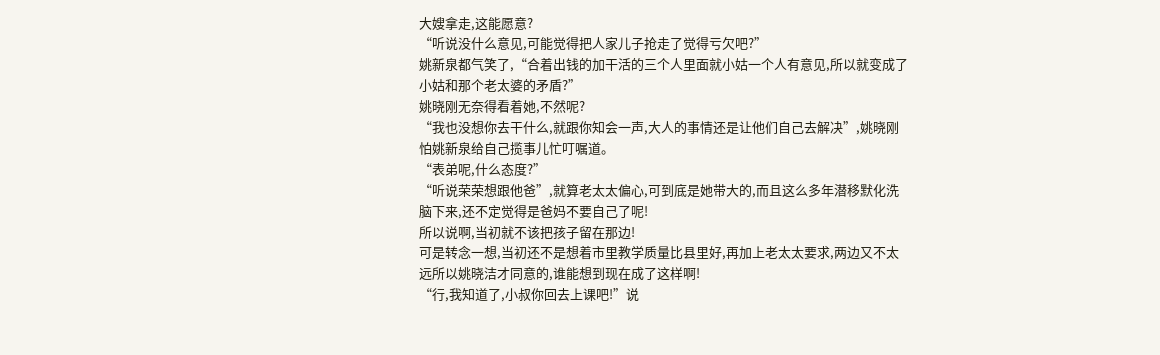大嫂拿走,这能愿意?
“听说没什么意见,可能觉得把人家儿子抢走了觉得亏欠吧?”
姚新泉都气笑了,“合着出钱的加干活的三个人里面就小姑一个人有意见,所以就变成了小姑和那个老太婆的矛盾?”
姚晓刚无奈得看着她,不然呢?
“我也没想你去干什么,就跟你知会一声,大人的事情还是让他们自己去解决”,姚晓刚怕姚新泉给自己揽事儿忙叮嘱道。
“表弟呢,什么态度?”
“听说荣荣想跟他爸”,就算老太太偏心,可到底是她带大的,而且这么多年潜移默化洗脑下来,还不定觉得是爸妈不要自己了呢!
所以说啊,当初就不该把孩子留在那边!
可是转念一想,当初还不是想着市里教学质量比县里好,再加上老太太要求,两边又不太远所以姚晓洁才同意的,谁能想到现在成了这样啊!
“行,我知道了,小叔你回去上课吧!”说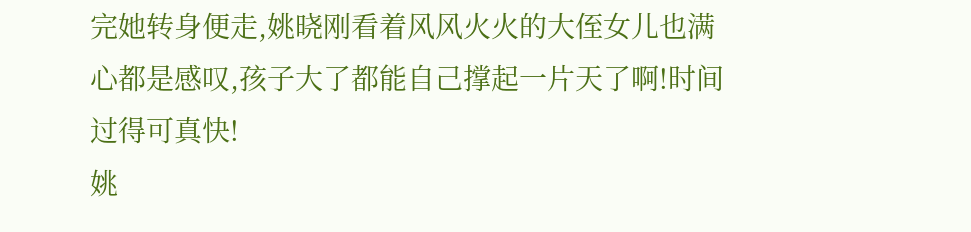完她转身便走,姚晓刚看着风风火火的大侄女儿也满心都是感叹,孩子大了都能自己撑起一片天了啊!时间过得可真快!
姚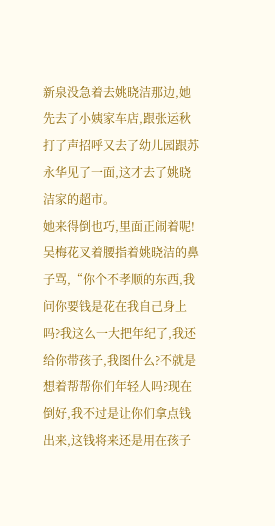新泉没急着去姚晓洁那边,她先去了小姨家车店,跟张运秋打了声招呼又去了幼儿园跟苏永华见了一面,这才去了姚晓洁家的超市。
她来得倒也巧,里面正闹着呢!
吴梅花叉着腰指着姚晓洁的鼻子骂,“你个不孝顺的东西,我问你要钱是花在我自己身上吗?我这么一大把年纪了,我还给你带孩子,我图什么?不就是想着帮帮你们年轻人吗?现在倒好,我不过是让你们拿点钱出来,这钱将来还是用在孩子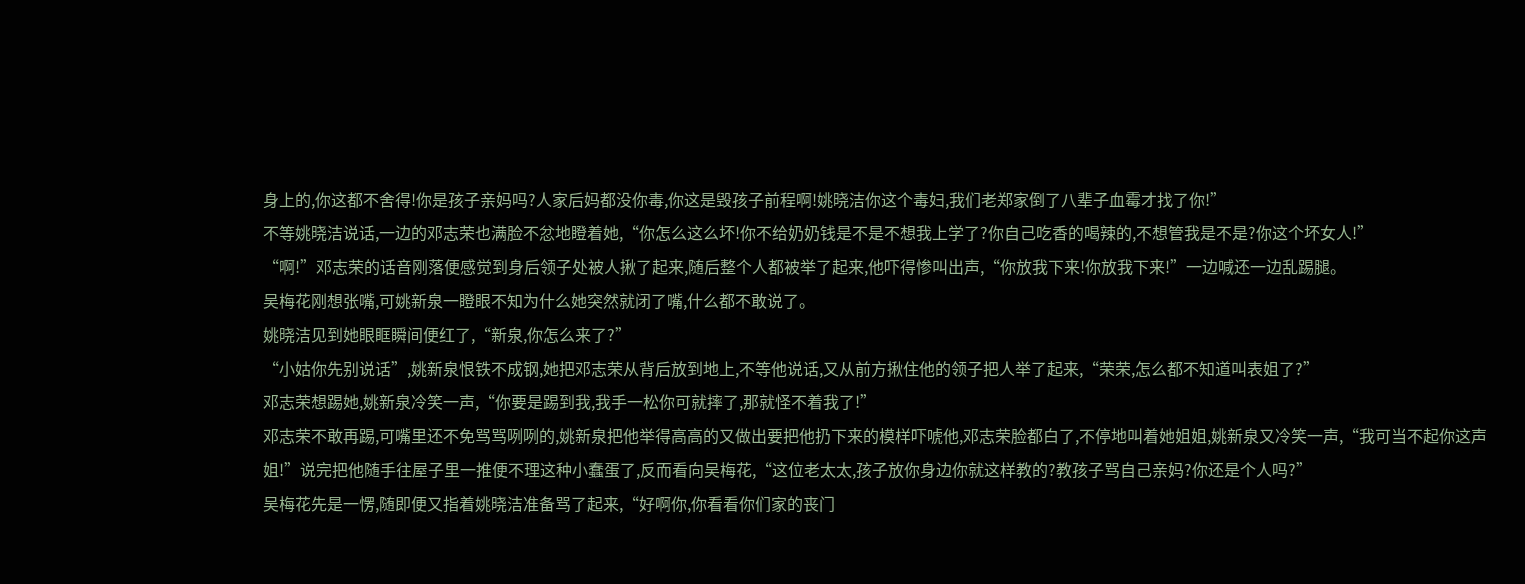身上的,你这都不舍得!你是孩子亲妈吗?人家后妈都没你毒,你这是毁孩子前程啊!姚晓洁你这个毒妇,我们老郑家倒了八辈子血霉才找了你!”
不等姚晓洁说话,一边的邓志荣也满脸不忿地瞪着她,“你怎么这么坏!你不给奶奶钱是不是不想我上学了?你自己吃香的喝辣的,不想管我是不是?你这个坏女人!”
“啊!”邓志荣的话音刚落便感觉到身后领子处被人揪了起来,随后整个人都被举了起来,他吓得惨叫出声,“你放我下来!你放我下来!”一边喊还一边乱踢腿。
吴梅花刚想张嘴,可姚新泉一瞪眼不知为什么她突然就闭了嘴,什么都不敢说了。
姚晓洁见到她眼眶瞬间便红了,“新泉,你怎么来了?”
“小姑你先别说话”,姚新泉恨铁不成钢,她把邓志荣从背后放到地上,不等他说话,又从前方揪住他的领子把人举了起来,“荣荣,怎么都不知道叫表姐了?”
邓志荣想踢她,姚新泉冷笑一声,“你要是踢到我,我手一松你可就摔了,那就怪不着我了!”
邓志荣不敢再踢,可嘴里还不免骂骂咧咧的,姚新泉把他举得高高的又做出要把他扔下来的模样吓唬他,邓志荣脸都白了,不停地叫着她姐姐,姚新泉又冷笑一声,“我可当不起你这声姐!”说完把他随手往屋子里一推便不理这种小蠢蛋了,反而看向吴梅花,“这位老太太,孩子放你身边你就这样教的?教孩子骂自己亲妈?你还是个人吗?”
吴梅花先是一愣,随即便又指着姚晓洁准备骂了起来,“好啊你,你看看你们家的丧门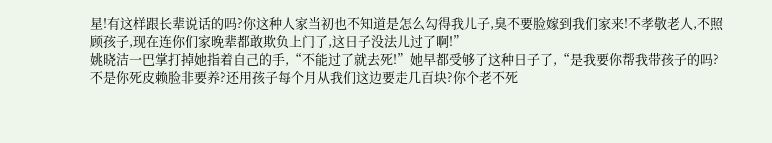星!有这样跟长辈说话的吗?你这种人家当初也不知道是怎么勾得我儿子,臭不要脸嫁到我们家来!不孝敬老人,不照顾孩子,现在连你们家晚辈都敢欺负上门了,这日子没法儿过了啊!”
姚晓洁一巴掌打掉她指着自己的手,“不能过了就去死!”她早都受够了这种日子了,“是我要你帮我带孩子的吗?不是你死皮赖脸非要养?还用孩子每个月从我们这边要走几百块?你个老不死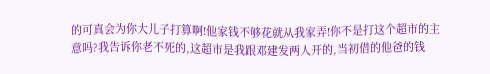的可真会为你大儿子打算啊!他家钱不够花就从我家弄!你不是打这个超市的主意吗?我告诉你老不死的,这超市是我跟邓建发两人开的,当初借的他爸的钱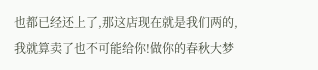也都已经还上了,那这店现在就是我们两的,我就算卖了也不可能给你!做你的春秋大梦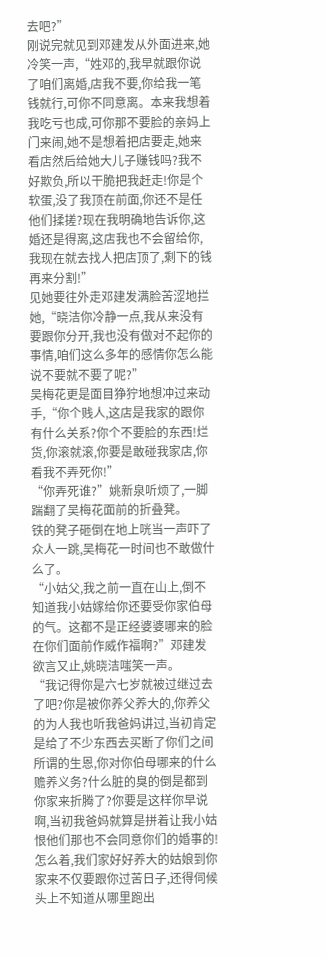去吧?”
刚说完就见到邓建发从外面进来,她冷笑一声,“姓邓的,我早就跟你说了咱们离婚,店我不要,你给我一笔钱就行,可你不同意离。本来我想着我吃亏也成,可你那不要脸的亲妈上门来闹,她不是想着把店要走,她来看店然后给她大儿子赚钱吗?我不好欺负,所以干脆把我赶走!你是个软蛋,没了我顶在前面,你还不是任他们揉搓?现在我明确地告诉你,这婚还是得离,这店我也不会留给你,我现在就去找人把店顶了,剩下的钱再来分割!”
见她要往外走邓建发满脸苦涩地拦她,“晓洁你冷静一点,我从来没有要跟你分开,我也没有做对不起你的事情,咱们这么多年的感情你怎么能说不要就不要了呢?”
吴梅花更是面目狰狞地想冲过来动手,“你个贱人,这店是我家的跟你有什么关系?你个不要脸的东西!烂货,你滚就滚,你要是敢碰我家店,你看我不弄死你!”
“你弄死谁?”姚新泉听烦了,一脚踹翻了吴梅花面前的折叠凳。
铁的凳子砸倒在地上咣当一声吓了众人一跳,吴梅花一时间也不敢做什么了。
“小姑父,我之前一直在山上,倒不知道我小姑嫁给你还要受你家伯母的气。这都不是正经婆婆哪来的脸在你们面前作威作福啊?”邓建发欲言又止,姚晓洁嗤笑一声。
“我记得你是六七岁就被过继过去了吧?你是被你养父养大的,你养父的为人我也听我爸妈讲过,当初肯定是给了不少东西去买断了你们之间所谓的生恩,你对你伯母哪来的什么赡养义务?什么脏的臭的倒是都到你家来折腾了?你要是这样你早说啊,当初我爸妈就算是拼着让我小姑恨他们那也不会同意你们的婚事的!怎么着,我们家好好养大的姑娘到你家来不仅要跟你过苦日子,还得伺候头上不知道从哪里跑出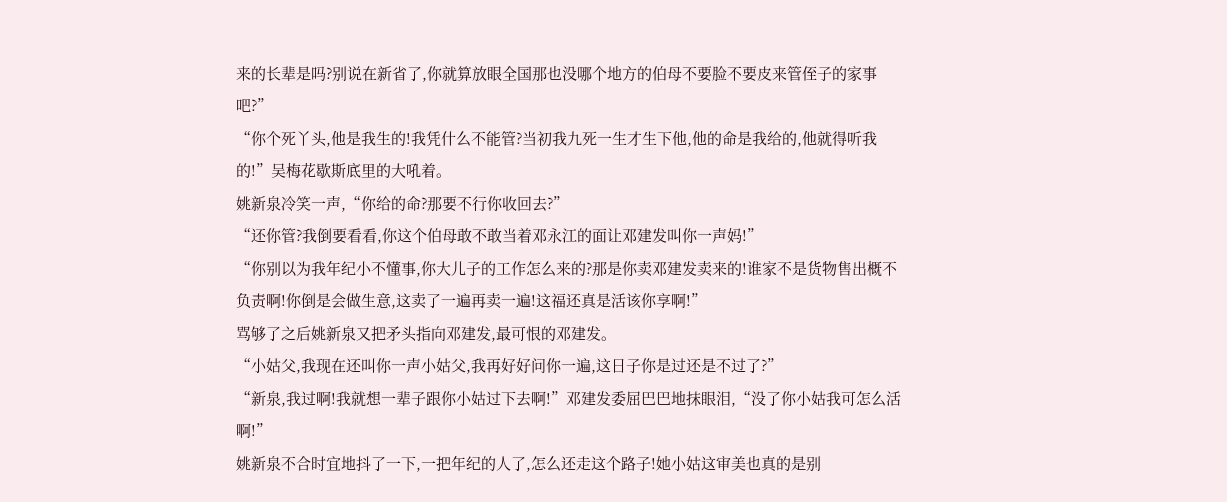来的长辈是吗?别说在新省了,你就算放眼全国那也没哪个地方的伯母不要脸不要皮来管侄子的家事吧?”
“你个死丫头,他是我生的!我凭什么不能管?当初我九死一生才生下他,他的命是我给的,他就得听我的!”吴梅花歇斯底里的大吼着。
姚新泉冷笑一声,“你给的命?那要不行你收回去?”
“还你管?我倒要看看,你这个伯母敢不敢当着邓永江的面让邓建发叫你一声妈!”
“你别以为我年纪小不懂事,你大儿子的工作怎么来的?那是你卖邓建发卖来的!谁家不是货物售出概不负责啊!你倒是会做生意,这卖了一遍再卖一遍!这福还真是活该你享啊!”
骂够了之后姚新泉又把矛头指向邓建发,最可恨的邓建发。
“小姑父,我现在还叫你一声小姑父,我再好好问你一遍,这日子你是过还是不过了?”
“新泉,我过啊!我就想一辈子跟你小姑过下去啊!”邓建发委屈巴巴地抹眼泪,“没了你小姑我可怎么活啊!”
姚新泉不合时宜地抖了一下,一把年纪的人了,怎么还走这个路子!她小姑这审美也真的是别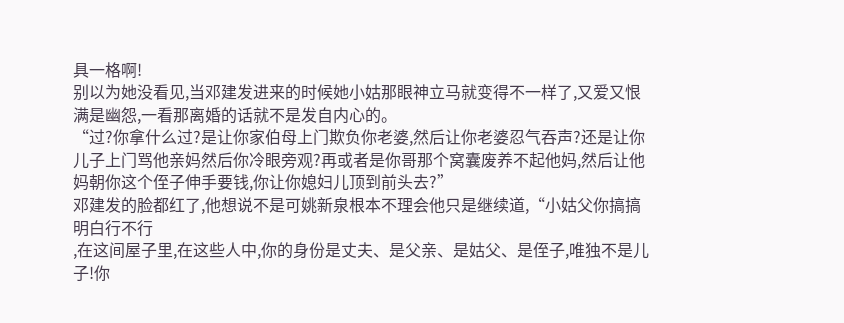具一格啊!
别以为她没看见,当邓建发进来的时候她小姑那眼神立马就变得不一样了,又爱又恨满是幽怨,一看那离婚的话就不是发自内心的。
“过?你拿什么过?是让你家伯母上门欺负你老婆,然后让你老婆忍气吞声?还是让你儿子上门骂他亲妈然后你冷眼旁观?再或者是你哥那个窝囊废养不起他妈,然后让他妈朝你这个侄子伸手要钱,你让你媳妇儿顶到前头去?”
邓建发的脸都红了,他想说不是可姚新泉根本不理会他只是继续道,“小姑父你搞搞明白行不行
,在这间屋子里,在这些人中,你的身份是丈夫、是父亲、是姑父、是侄子,唯独不是儿子!你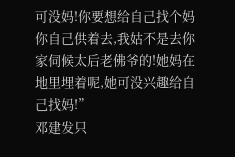可没妈!你要想给自己找个妈你自己供着去,我姑不是去你家伺候太后老佛爷的!她妈在地里埋着呢,她可没兴趣给自己找妈!”
邓建发只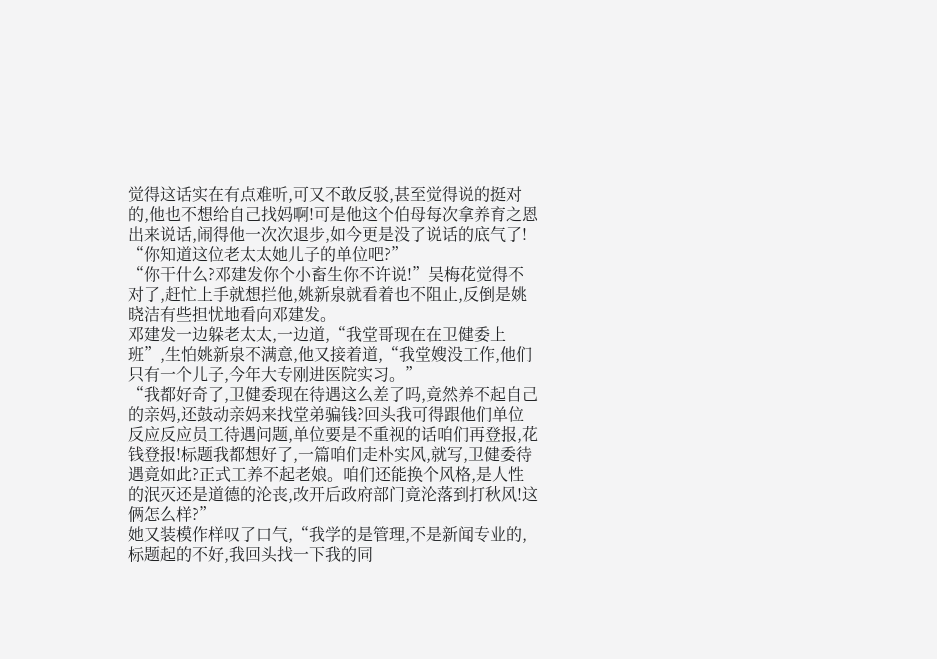觉得这话实在有点难听,可又不敢反驳,甚至觉得说的挺对的,他也不想给自己找妈啊!可是他这个伯母每次拿养育之恩出来说话,闹得他一次次退步,如今更是没了说话的底气了!
“你知道这位老太太她儿子的单位吧?”
“你干什么?邓建发你个小畜生你不许说!”吴梅花觉得不对了,赶忙上手就想拦他,姚新泉就看着也不阻止,反倒是姚晓洁有些担忧地看向邓建发。
邓建发一边躲老太太,一边道,“我堂哥现在在卫健委上班”,生怕姚新泉不满意,他又接着道,“我堂嫂没工作,他们只有一个儿子,今年大专刚进医院实习。”
“我都好奇了,卫健委现在待遇这么差了吗,竟然养不起自己的亲妈,还鼓动亲妈来找堂弟骗钱?回头我可得跟他们单位反应反应员工待遇问题,单位要是不重视的话咱们再登报,花钱登报!标题我都想好了,一篇咱们走朴实风,就写,卫健委待遇竟如此?正式工养不起老娘。咱们还能换个风格,是人性的泯灭还是道德的沦丧,改开后政府部门竟沦落到打秋风!这俩怎么样?”
她又装模作样叹了口气,“我学的是管理,不是新闻专业的,标题起的不好,我回头找一下我的同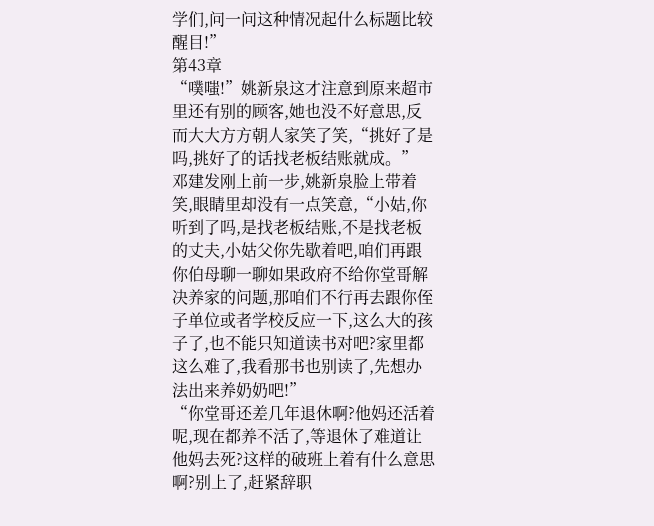学们,问一问这种情况起什么标题比较醒目!”
第43章
“噗嗤!”姚新泉这才注意到原来超市里还有别的顾客,她也没不好意思,反而大大方方朝人家笑了笑,“挑好了是吗,挑好了的话找老板结账就成。”
邓建发刚上前一步,姚新泉脸上带着笑,眼睛里却没有一点笑意,“小姑,你听到了吗,是找老板结账,不是找老板的丈夫,小姑父你先歇着吧,咱们再跟你伯母聊一聊如果政府不给你堂哥解决养家的问题,那咱们不行再去跟你侄子单位或者学校反应一下,这么大的孩子了,也不能只知道读书对吧?家里都这么难了,我看那书也别读了,先想办法出来养奶奶吧!”
“你堂哥还差几年退休啊?他妈还活着呢,现在都养不活了,等退休了难道让他妈去死?这样的破班上着有什么意思啊?别上了,赶紧辞职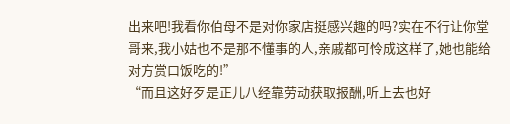出来吧!我看你伯母不是对你家店挺感兴趣的吗?实在不行让你堂哥来,我小姑也不是那不懂事的人,亲戚都可怜成这样了,她也能给对方赏口饭吃的!”
“而且这好歹是正儿八经靠劳动获取报酬,听上去也好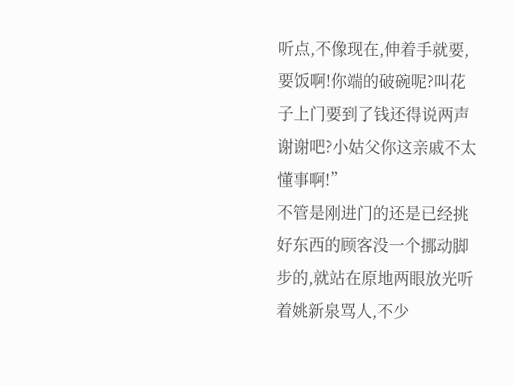听点,不像现在,伸着手就要,要饭啊!你端的破碗呢?叫花子上门要到了钱还得说两声谢谢吧?小姑父你这亲戚不太懂事啊!”
不管是刚进门的还是已经挑好东西的顾客没一个挪动脚步的,就站在原地两眼放光听着姚新泉骂人,不少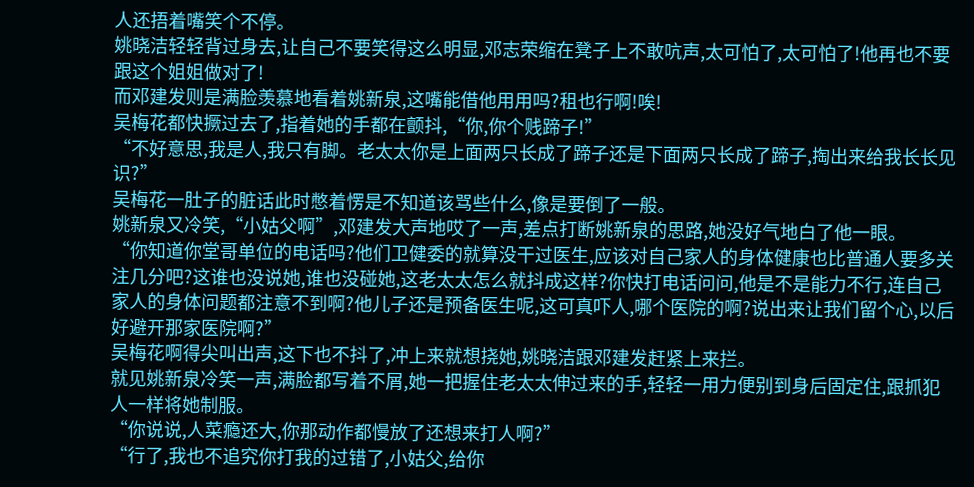人还捂着嘴笑个不停。
姚晓洁轻轻背过身去,让自己不要笑得这么明显,邓志荣缩在凳子上不敢吭声,太可怕了,太可怕了!他再也不要跟这个姐姐做对了!
而邓建发则是满脸羡慕地看着姚新泉,这嘴能借他用用吗?租也行啊!唉!
吴梅花都快撅过去了,指着她的手都在颤抖,“你,你个贱蹄子!”
“不好意思,我是人,我只有脚。老太太你是上面两只长成了蹄子还是下面两只长成了蹄子,掏出来给我长长见识?”
吴梅花一肚子的脏话此时憋着愣是不知道该骂些什么,像是要倒了一般。
姚新泉又冷笑,“小姑父啊”,邓建发大声地哎了一声,差点打断姚新泉的思路,她没好气地白了他一眼。
“你知道你堂哥单位的电话吗?他们卫健委的就算没干过医生,应该对自己家人的身体健康也比普通人要多关注几分吧?这谁也没说她,谁也没碰她,这老太太怎么就抖成这样?你快打电话问问,他是不是能力不行,连自己家人的身体问题都注意不到啊?他儿子还是预备医生呢,这可真吓人,哪个医院的啊?说出来让我们留个心,以后好避开那家医院啊?”
吴梅花啊得尖叫出声,这下也不抖了,冲上来就想挠她,姚晓洁跟邓建发赶紧上来拦。
就见姚新泉冷笑一声,满脸都写着不屑,她一把握住老太太伸过来的手,轻轻一用力便别到身后固定住,跟抓犯人一样将她制服。
“你说说,人菜瘾还大,你那动作都慢放了还想来打人啊?”
“行了,我也不追究你打我的过错了,小姑父,给你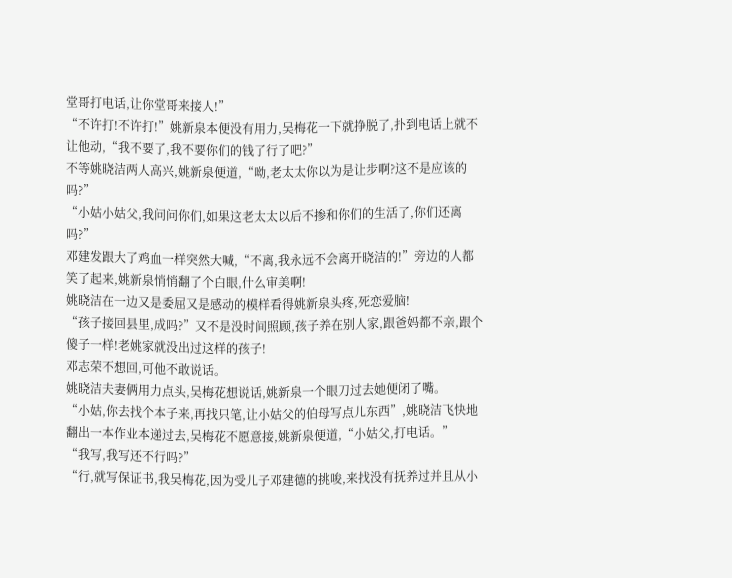堂哥打电话,让你堂哥来接人!”
“不许打!不许打!”姚新泉本便没有用力,吴梅花一下就挣脱了,扑到电话上就不让他动,“我不要了,我不要你们的钱了行了吧?”
不等姚晓洁两人高兴,姚新泉便道,“呦,老太太你以为是让步啊?这不是应该的吗?”
“小姑小姑父,我问问你们,如果这老太太以后不掺和你们的生活了,你们还离吗?”
邓建发跟大了鸡血一样突然大喊,“不离,我永远不会离开晓洁的!”旁边的人都笑了起来,姚新泉悄悄翻了个白眼,什么审美啊!
姚晓洁在一边又是委屈又是感动的模样看得姚新泉头疼,死恋爱脑!
“孩子接回县里,成吗?”又不是没时间照顾,孩子养在别人家,跟爸妈都不亲,跟个傻子一样!老姚家就没出过这样的孩子!
邓志荣不想回,可他不敢说话。
姚晓洁夫妻俩用力点头,吴梅花想说话,姚新泉一个眼刀过去她便闭了嘴。
“小姑,你去找个本子来,再找只笔,让小姑父的伯母写点儿东西”,姚晓洁飞快地翻出一本作业本递过去,吴梅花不愿意接,姚新泉便道,“小姑父,打电话。”
“我写,我写还不行吗?”
“行,就写保证书,我吴梅花,因为受儿子邓建德的挑唆,来找没有抚养过并且从小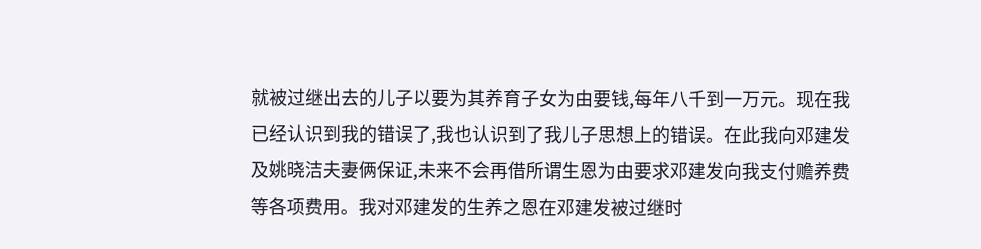就被过继出去的儿子以要为其养育子女为由要钱,每年八千到一万元。现在我已经认识到我的错误了,我也认识到了我儿子思想上的错误。在此我向邓建发及姚晓洁夫妻俩保证,未来不会再借所谓生恩为由要求邓建发向我支付赡养费等各项费用。我对邓建发的生养之恩在邓建发被过继时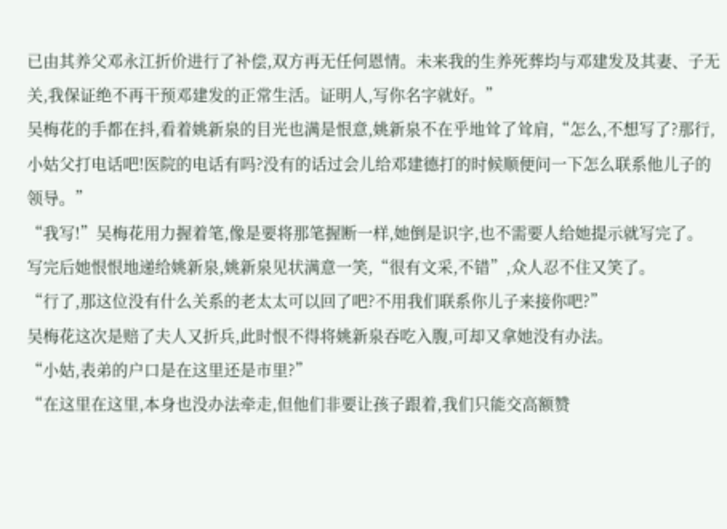已由其养父邓永江折价进行了补偿,双方再无任何恩情。未来我的生养死葬均与邓建发及其妻、子无关,我保证绝不再干预邓建发的正常生活。证明人,写你名字就好。”
吴梅花的手都在抖,看着姚新泉的目光也满是恨意,姚新泉不在乎地耸了耸肩,“怎么,不想写了?那行,小姑父打电话吧!医院的电话有吗?没有的话过会儿给邓建德打的时候顺便问一下怎么联系他儿子的领导。”
“我写!”吴梅花用力握着笔,像是要将那笔握断一样,她倒是识字,也不需要人给她提示就写完了。
写完后她恨恨地递给姚新泉,姚新泉见状满意一笑,“很有文采,不错”,众人忍不住又笑了。
“行了,那这位没有什么关系的老太太可以回了吧?不用我们联系你儿子来接你吧?”
吴梅花这次是赔了夫人又折兵,此时恨不得将姚新泉吞吃入腹,可却又拿她没有办法。
“小姑,表弟的户口是在这里还是市里?”
“在这里在这里,本身也没办法牵走,但他们非要让孩子跟着,我们只能交高额赞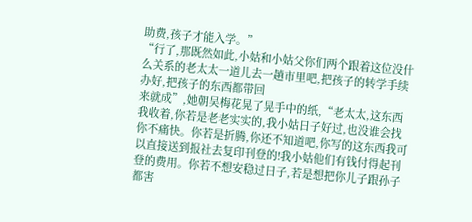助费,孩子才能入学。”
“行了,那既然如此,小姑和小姑父你们两个跟着这位没什么关系的老太太一道儿去一趟市里吧,把孩子的转学手续办好,把孩子的东西都带回
来就成”,她朝吴梅花晃了晃手中的纸,“老太太,这东西我收着,你若是老老实实的,我小姑日子好过,也没谁会找你不痛快。你若是折腾,你还不知道吧,你写的这东西我可以直接送到报社去复印刊登的!我小姑他们有钱付得起刊登的费用。你若不想安稳过日子,若是想把你儿子跟孙子都害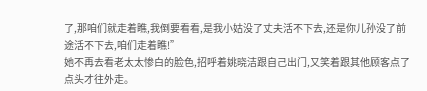了,那咱们就走着瞧,我倒要看看,是我小姑没了丈夫活不下去,还是你儿孙没了前途活不下去,咱们走着瞧!”
她不再去看老太太惨白的脸色,招呼着姚晓洁跟自己出门,又笑着跟其他顾客点了点头才往外走。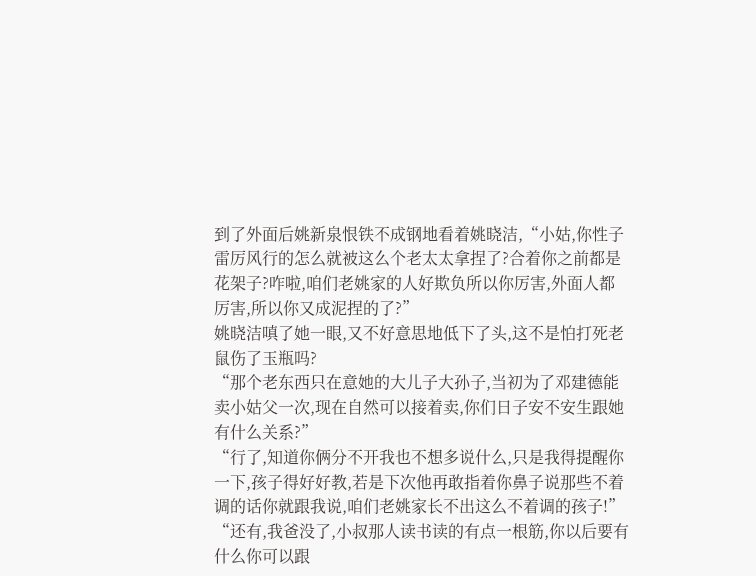到了外面后姚新泉恨铁不成钢地看着姚晓洁,“小姑,你性子雷厉风行的怎么就被这么个老太太拿捏了?合着你之前都是花架子?咋啦,咱们老姚家的人好欺负所以你厉害,外面人都厉害,所以你又成泥捏的了?”
姚晓洁嗔了她一眼,又不好意思地低下了头,这不是怕打死老鼠伤了玉瓶吗?
“那个老东西只在意她的大儿子大孙子,当初为了邓建德能卖小姑父一次,现在自然可以接着卖,你们日子安不安生跟她有什么关系?”
“行了,知道你俩分不开我也不想多说什么,只是我得提醒你一下,孩子得好好教,若是下次他再敢指着你鼻子说那些不着调的话你就跟我说,咱们老姚家长不出这么不着调的孩子!”
“还有,我爸没了,小叔那人读书读的有点一根筋,你以后要有什么你可以跟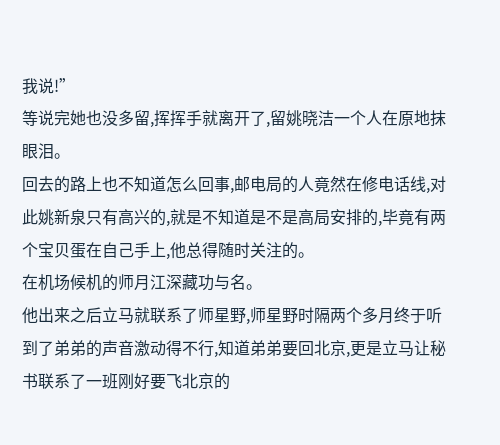我说!”
等说完她也没多留,挥挥手就离开了,留姚晓洁一个人在原地抹眼泪。
回去的路上也不知道怎么回事,邮电局的人竟然在修电话线,对此姚新泉只有高兴的,就是不知道是不是高局安排的,毕竟有两个宝贝蛋在自己手上,他总得随时关注的。
在机场候机的师月江深藏功与名。
他出来之后立马就联系了师星野,师星野时隔两个多月终于听到了弟弟的声音激动得不行,知道弟弟要回北京,更是立马让秘书联系了一班刚好要飞北京的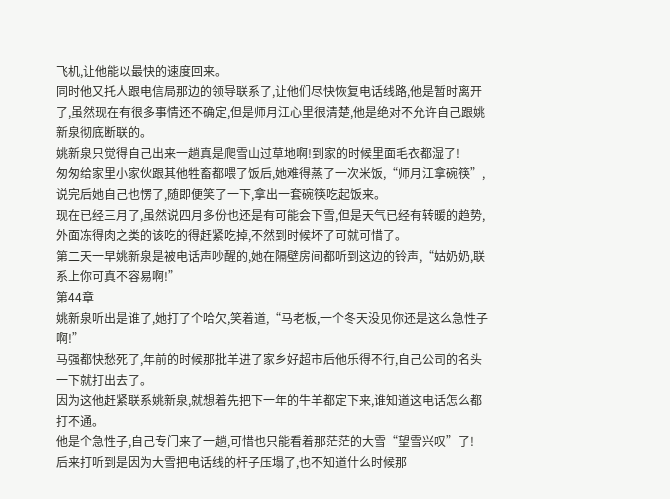飞机,让他能以最快的速度回来。
同时他又托人跟电信局那边的领导联系了,让他们尽快恢复电话线路,他是暂时离开了,虽然现在有很多事情还不确定,但是师月江心里很清楚,他是绝对不允许自己跟姚新泉彻底断联的。
姚新泉只觉得自己出来一趟真是爬雪山过草地啊!到家的时候里面毛衣都湿了!
匆匆给家里小家伙跟其他牲畜都喂了饭后,她难得蒸了一次米饭,“师月江拿碗筷”,说完后她自己也愣了,随即便笑了一下,拿出一套碗筷吃起饭来。
现在已经三月了,虽然说四月多份也还是有可能会下雪,但是天气已经有转暖的趋势,外面冻得肉之类的该吃的得赶紧吃掉,不然到时候坏了可就可惜了。
第二天一早姚新泉是被电话声吵醒的,她在隔壁房间都听到这边的铃声,“姑奶奶,联系上你可真不容易啊!”
第44章
姚新泉听出是谁了,她打了个哈欠,笑着道,“马老板,一个冬天没见你还是这么急性子啊!”
马强都快愁死了,年前的时候那批羊进了家乡好超市后他乐得不行,自己公司的名头一下就打出去了。
因为这他赶紧联系姚新泉,就想着先把下一年的牛羊都定下来,谁知道这电话怎么都打不通。
他是个急性子,自己专门来了一趟,可惜也只能看着那茫茫的大雪“望雪兴叹”了!
后来打听到是因为大雪把电话线的杆子压塌了,也不知道什么时候那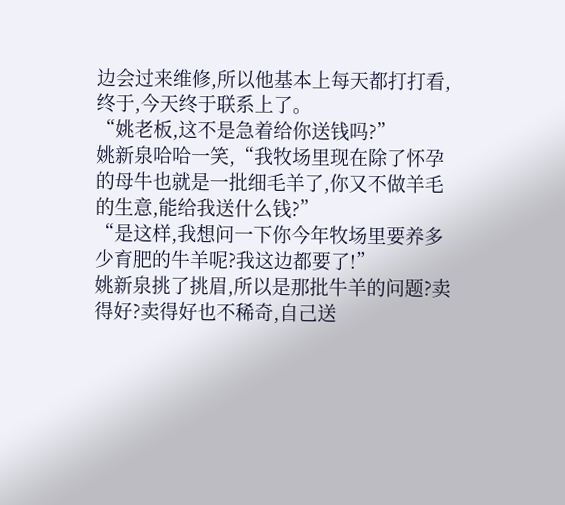边会过来维修,所以他基本上每天都打打看,终于,今天终于联系上了。
“姚老板,这不是急着给你送钱吗?”
姚新泉哈哈一笑,“我牧场里现在除了怀孕的母牛也就是一批细毛羊了,你又不做羊毛的生意,能给我送什么钱?”
“是这样,我想问一下你今年牧场里要养多少育肥的牛羊呢?我这边都要了!”
姚新泉挑了挑眉,所以是那批牛羊的问题?卖得好?卖得好也不稀奇,自己送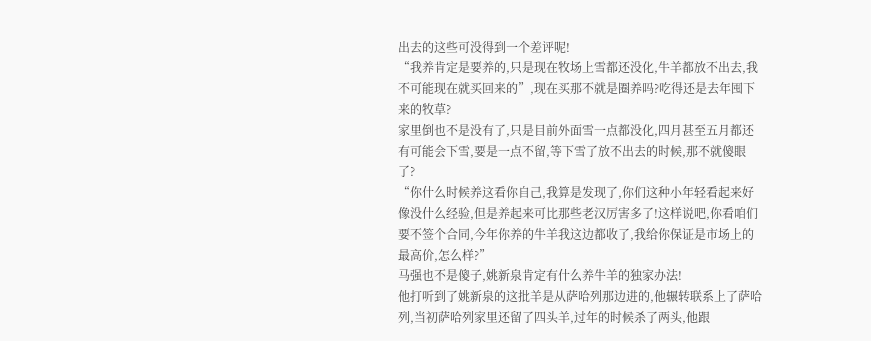出去的这些可没得到一个差评呢!
“我养肯定是要养的,只是现在牧场上雪都还没化,牛羊都放不出去,我不可能现在就买回来的”,现在买那不就是圈养吗?吃得还是去年囤下来的牧草?
家里倒也不是没有了,只是目前外面雪一点都没化,四月甚至五月都还有可能会下雪,要是一点不留,等下雪了放不出去的时候,那不就傻眼了?
“你什么时候养这看你自己,我算是发现了,你们这种小年轻看起来好像没什么经验,但是养起来可比那些老汉厉害多了!这样说吧,你看咱们要不签个合同,今年你养的牛羊我这边都收了,我给你保证是市场上的最高价,怎么样?”
马强也不是傻子,姚新泉肯定有什么养牛羊的独家办法!
他打听到了姚新泉的这批羊是从萨哈列那边进的,他辗转联系上了萨哈列,当初萨哈列家里还留了四头羊,过年的时候杀了两头,他跟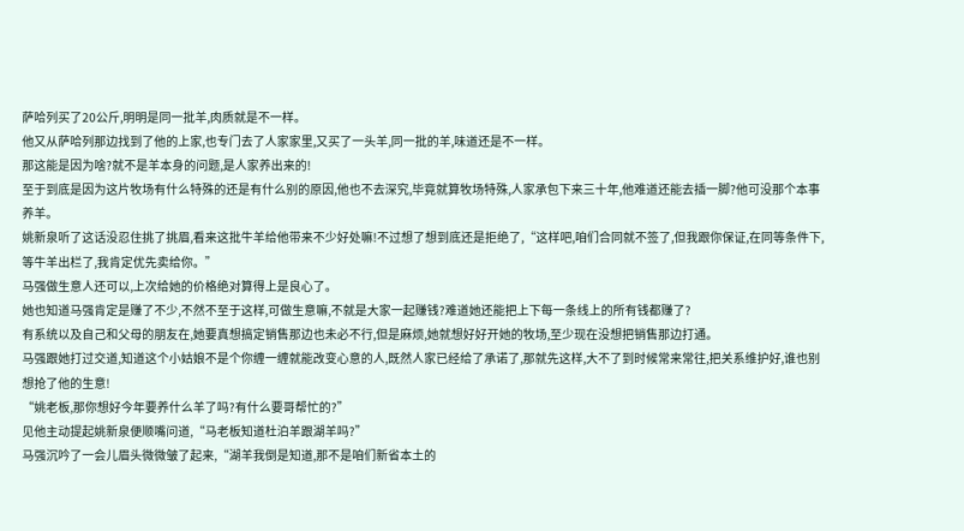萨哈列买了20公斤,明明是同一批羊,肉质就是不一样。
他又从萨哈列那边找到了他的上家,也专门去了人家家里,又买了一头羊,同一批的羊,味道还是不一样。
那这能是因为啥?就不是羊本身的问题,是人家养出来的!
至于到底是因为这片牧场有什么特殊的还是有什么别的原因,他也不去深究,毕竟就算牧场特殊,人家承包下来三十年,他难道还能去插一脚?他可没那个本事养羊。
姚新泉听了这话没忍住挑了挑眉,看来这批牛羊给他带来不少好处嘛!不过想了想到底还是拒绝了,“这样吧,咱们合同就不签了,但我跟你保证,在同等条件下,等牛羊出栏了,我肯定优先卖给你。”
马强做生意人还可以,上次给她的价格绝对算得上是良心了。
她也知道马强肯定是赚了不少,不然不至于这样,可做生意嘛,不就是大家一起赚钱?难道她还能把上下每一条线上的所有钱都赚了?
有系统以及自己和父母的朋友在,她要真想搞定销售那边也未必不行,但是麻烦,她就想好好开她的牧场,至少现在没想把销售那边打通。
马强跟她打过交道,知道这个小姑娘不是个你缠一缠就能改变心意的人,既然人家已经给了承诺了,那就先这样,大不了到时候常来常往,把关系维护好,谁也别想抢了他的生意!
“姚老板,那你想好今年要养什么羊了吗?有什么要哥帮忙的?”
见他主动提起姚新泉便顺嘴问道,“马老板知道杜泊羊跟湖羊吗?”
马强沉吟了一会儿眉头微微皱了起来,“湖羊我倒是知道,那不是咱们新省本土的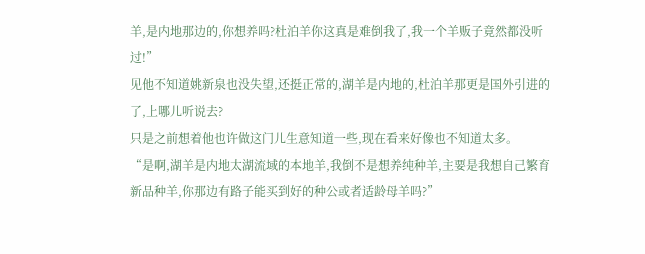羊,是内地那边的,你想养吗?杜泊羊你这真是难倒我了,我一个羊贩子竟然都没听过!”
见他不知道姚新泉也没失望,还挺正常的,湖羊是内地的,杜泊羊那更是国外引进的了,上哪儿听说去?
只是之前想着他也许做这门儿生意知道一些,现在看来好像也不知道太多。
“是啊,湖羊是内地太湖流域的本地羊,我倒不是想养纯种羊,主要是我想自己繁育新品种羊,你那边有路子能买到好的种公或者适龄母羊吗?”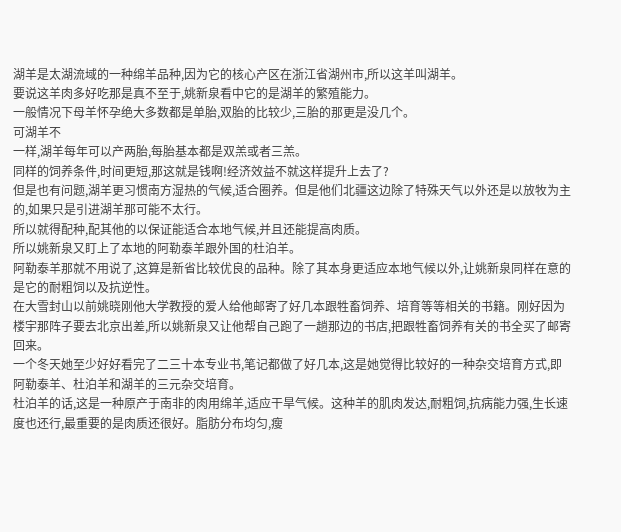湖羊是太湖流域的一种绵羊品种,因为它的核心产区在浙江省湖州市,所以这羊叫湖羊。
要说这羊肉多好吃那是真不至于,姚新泉看中它的是湖羊的繁殖能力。
一般情况下母羊怀孕绝大多数都是单胎,双胎的比较少,三胎的那更是没几个。
可湖羊不
一样,湖羊每年可以产两胎,每胎基本都是双羔或者三羔。
同样的饲养条件,时间更短,那这就是钱啊!经济效益不就这样提升上去了?
但是也有问题,湖羊更习惯南方湿热的气候,适合圈养。但是他们北疆这边除了特殊天气以外还是以放牧为主的,如果只是引进湖羊那可能不太行。
所以就得配种,配其他的以保证能适合本地气候,并且还能提高肉质。
所以姚新泉又盯上了本地的阿勒泰羊跟外国的杜泊羊。
阿勒泰羊那就不用说了,这算是新省比较优良的品种。除了其本身更适应本地气候以外,让姚新泉同样在意的是它的耐粗饲以及抗逆性。
在大雪封山以前姚晓刚他大学教授的爱人给他邮寄了好几本跟牲畜饲养、培育等等相关的书籍。刚好因为楼宇那阵子要去北京出差,所以姚新泉又让他帮自己跑了一趟那边的书店,把跟牲畜饲养有关的书全买了邮寄回来。
一个冬天她至少好好看完了二三十本专业书,笔记都做了好几本,这是她觉得比较好的一种杂交培育方式,即阿勒泰羊、杜泊羊和湖羊的三元杂交培育。
杜泊羊的话,这是一种原产于南非的肉用绵羊,适应干旱气候。这种羊的肌肉发达,耐粗饲,抗病能力强,生长速度也还行,最重要的是肉质还很好。脂肪分布均匀,瘦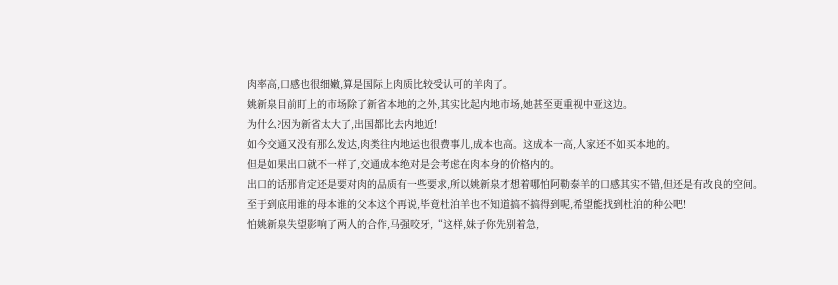肉率高,口感也很细嫩,算是国际上肉质比较受认可的羊肉了。
姚新泉目前盯上的市场除了新省本地的之外,其实比起内地市场,她甚至更重视中亚这边。
为什么?因为新省太大了,出国都比去内地近!
如今交通又没有那么发达,肉类往内地运也很费事儿,成本也高。这成本一高,人家还不如买本地的。
但是如果出口就不一样了,交通成本绝对是会考虑在肉本身的价格内的。
出口的话那肯定还是要对肉的品质有一些要求,所以姚新泉才想着哪怕阿勒泰羊的口感其实不错,但还是有改良的空间。
至于到底用谁的母本谁的父本这个再说,毕竟杜泊羊也不知道搞不搞得到呢,希望能找到杜泊的种公吧!
怕姚新泉失望影响了两人的合作,马强咬牙,“这样,妹子你先别着急,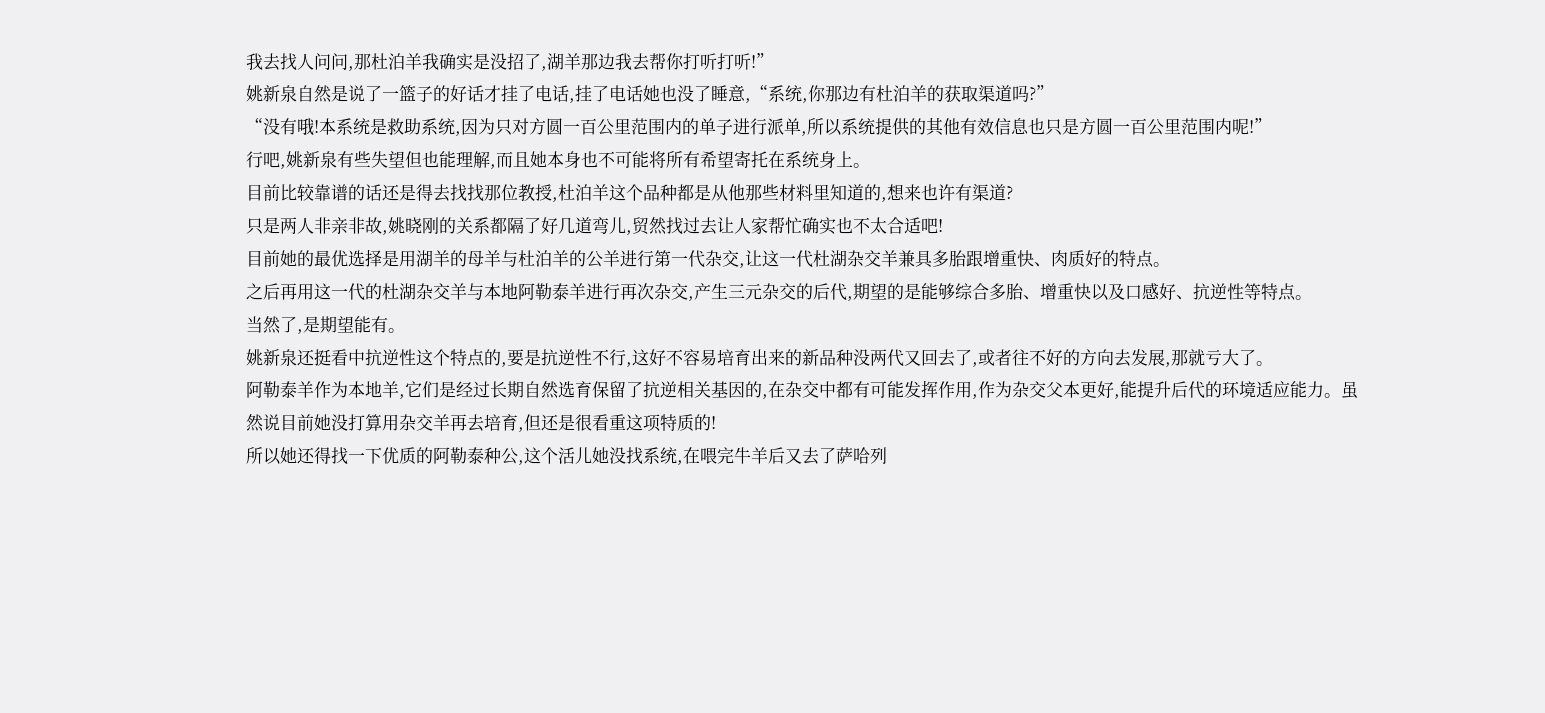我去找人问问,那杜泊羊我确实是没招了,湖羊那边我去帮你打听打听!”
姚新泉自然是说了一篮子的好话才挂了电话,挂了电话她也没了睡意,“系统,你那边有杜泊羊的获取渠道吗?”
“没有哦!本系统是救助系统,因为只对方圆一百公里范围内的单子进行派单,所以系统提供的其他有效信息也只是方圆一百公里范围内呢!”
行吧,姚新泉有些失望但也能理解,而且她本身也不可能将所有希望寄托在系统身上。
目前比较靠谱的话还是得去找找那位教授,杜泊羊这个品种都是从他那些材料里知道的,想来也许有渠道?
只是两人非亲非故,姚晓刚的关系都隔了好几道弯儿,贸然找过去让人家帮忙确实也不太合适吧!
目前她的最优选择是用湖羊的母羊与杜泊羊的公羊进行第一代杂交,让这一代杜湖杂交羊兼具多胎跟增重快、肉质好的特点。
之后再用这一代的杜湖杂交羊与本地阿勒泰羊进行再次杂交,产生三元杂交的后代,期望的是能够综合多胎、增重快以及口感好、抗逆性等特点。
当然了,是期望能有。
姚新泉还挺看中抗逆性这个特点的,要是抗逆性不行,这好不容易培育出来的新品种没两代又回去了,或者往不好的方向去发展,那就亏大了。
阿勒泰羊作为本地羊,它们是经过长期自然选育保留了抗逆相关基因的,在杂交中都有可能发挥作用,作为杂交父本更好,能提升后代的环境适应能力。虽然说目前她没打算用杂交羊再去培育,但还是很看重这项特质的!
所以她还得找一下优质的阿勒泰种公,这个活儿她没找系统,在喂完牛羊后又去了萨哈列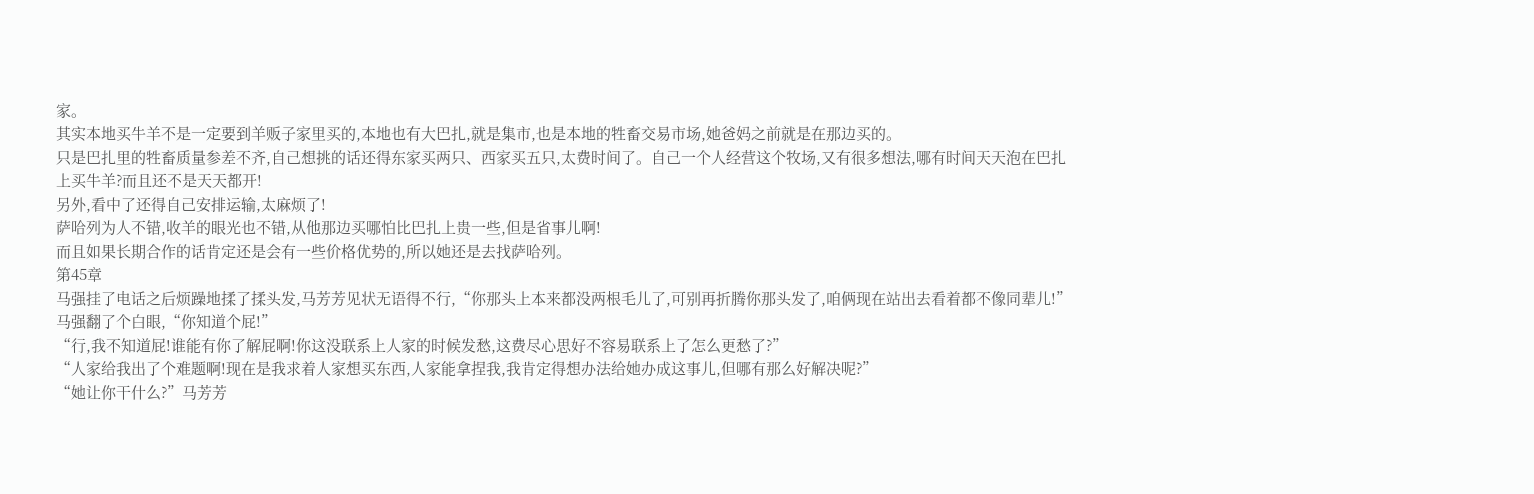家。
其实本地买牛羊不是一定要到羊贩子家里买的,本地也有大巴扎,就是集市,也是本地的牲畜交易市场,她爸妈之前就是在那边买的。
只是巴扎里的牲畜质量参差不齐,自己想挑的话还得东家买两只、西家买五只,太费时间了。自己一个人经营这个牧场,又有很多想法,哪有时间天天泡在巴扎上买牛羊?而且还不是天天都开!
另外,看中了还得自己安排运输,太麻烦了!
萨哈列为人不错,收羊的眼光也不错,从他那边买哪怕比巴扎上贵一些,但是省事儿啊!
而且如果长期合作的话肯定还是会有一些价格优势的,所以她还是去找萨哈列。
第45章
马强挂了电话之后烦躁地揉了揉头发,马芳芳见状无语得不行,“你那头上本来都没两根毛儿了,可别再折腾你那头发了,咱俩现在站出去看着都不像同辈儿!”
马强翻了个白眼,“你知道个屁!”
“行,我不知道屁!谁能有你了解屁啊!你这没联系上人家的时候发愁,这费尽心思好不容易联系上了怎么更愁了?”
“人家给我出了个难题啊!现在是我求着人家想买东西,人家能拿捏我,我肯定得想办法给她办成这事儿,但哪有那么好解决呢?”
“她让你干什么?”马芳芳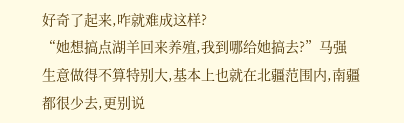好奇了起来,咋就难成这样?
“她想搞点湖羊回来养殖,我到哪给她搞去?”马强生意做得不算特别大,基本上也就在北疆范围内,南疆都很少去,更别说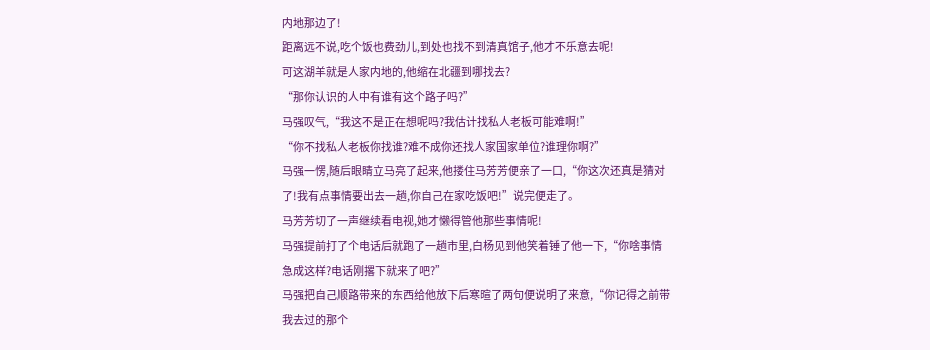内地那边了!
距离远不说,吃个饭也费劲儿,到处也找不到清真馆子,他才不乐意去呢!
可这湖羊就是人家内地的,他缩在北疆到哪找去?
“那你认识的人中有谁有这个路子吗?”
马强叹气,“我这不是正在想呢吗?我估计找私人老板可能难啊!”
“你不找私人老板你找谁?难不成你还找人家国家单位?谁理你啊?”
马强一愣,随后眼睛立马亮了起来,他搂住马芳芳便亲了一口,“你这次还真是猜对了!我有点事情要出去一趟,你自己在家吃饭吧!”说完便走了。
马芳芳切了一声继续看电视,她才懒得管他那些事情呢!
马强提前打了个电话后就跑了一趟市里,白杨见到他笑着锤了他一下,“你啥事情急成这样?电话刚撂下就来了吧?”
马强把自己顺路带来的东西给他放下后寒暄了两句便说明了来意,“你记得之前带我去过的那个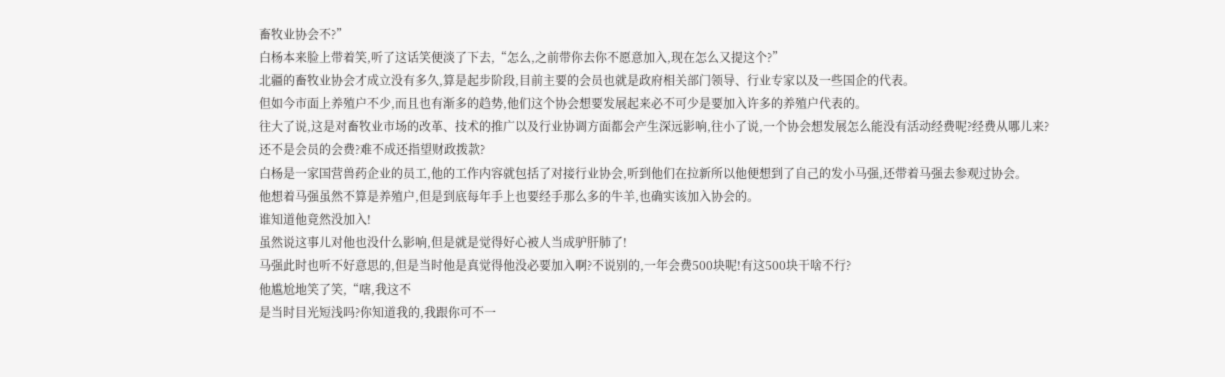畜牧业协会不?”
白杨本来脸上带着笑,听了这话笑便淡了下去,“怎么,之前带你去你不愿意加入,现在怎么又提这个?”
北疆的畜牧业协会才成立没有多久,算是起步阶段,目前主要的会员也就是政府相关部门领导、行业专家以及一些国企的代表。
但如今市面上养殖户不少,而且也有渐多的趋势,他们这个协会想要发展起来必不可少是要加入许多的养殖户代表的。
往大了说,这是对畜牧业市场的改革、技术的推广以及行业协调方面都会产生深远影响,往小了说,一个协会想发展怎么能没有活动经费呢?经费从哪儿来?还不是会员的会费?难不成还指望财政拨款?
白杨是一家国营兽药企业的员工,他的工作内容就包括了对接行业协会,听到他们在拉新所以他便想到了自己的发小马强,还带着马强去参观过协会。
他想着马强虽然不算是养殖户,但是到底每年手上也要经手那么多的牛羊,也确实该加入协会的。
谁知道他竟然没加入!
虽然说这事儿对他也没什么影响,但是就是觉得好心被人当成驴肝肺了!
马强此时也听不好意思的,但是当时他是真觉得他没必要加入啊?不说别的,一年会费500块呢!有这500块干啥不行?
他尴尬地笑了笑,“嗐,我这不
是当时目光短浅吗?你知道我的,我跟你可不一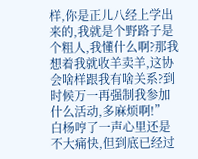样,你是正儿八经上学出来的,我就是个野路子是个粗人,我懂什么啊?那我想着我就收羊卖羊,这协会啥样跟我有啥关系?到时候万一再强制我参加什么活动,多麻烦啊!”
白杨哼了一声心里还是不大痛快,但到底已经过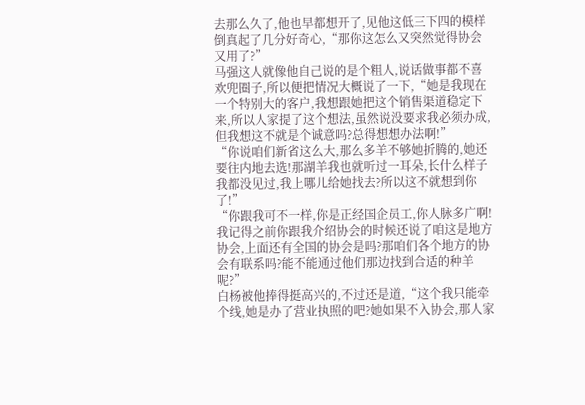去那么久了,他也早都想开了,见他这低三下四的模样倒真起了几分好奇心,“那你这怎么又突然觉得协会又用了?”
马强这人就像他自己说的是个粗人,说话做事都不喜欢兜圈子,所以便把情况大概说了一下,“她是我现在一个特别大的客户,我想跟她把这个销售渠道稳定下来,所以人家提了这个想法,虽然说没要求我必须办成,但我想这不就是个诚意吗?总得想想办法啊!”
“你说咱们新省这么大,那么多羊不够她折腾的,她还要往内地去选!那湖羊我也就听过一耳朵,长什么样子我都没见过,我上哪儿给她找去?所以这不就想到你了!”
“你跟我可不一样,你是正经国企员工,你人脉多广啊!我记得之前你跟我介绍协会的时候还说了咱这是地方协会,上面还有全国的协会是吗?那咱们各个地方的协会有联系吗?能不能通过他们那边找到合适的种羊呢?”
白杨被他捧得挺高兴的,不过还是道,“这个我只能牵个线,她是办了营业执照的吧?她如果不入协会,那人家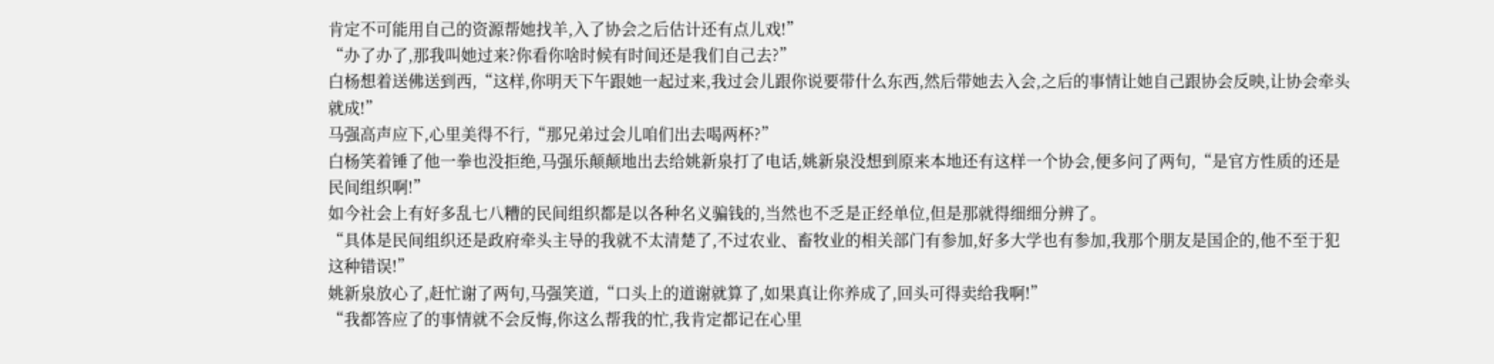肯定不可能用自己的资源帮她找羊,入了协会之后估计还有点儿戏!”
“办了办了,那我叫她过来?你看你啥时候有时间还是我们自己去?”
白杨想着送佛送到西,“这样,你明天下午跟她一起过来,我过会儿跟你说要带什么东西,然后带她去入会,之后的事情让她自己跟协会反映,让协会牵头就成!”
马强高声应下,心里美得不行,“那兄弟过会儿咱们出去喝两杯?”
白杨笑着锤了他一拳也没拒绝,马强乐颠颠地出去给姚新泉打了电话,姚新泉没想到原来本地还有这样一个协会,便多问了两句,“是官方性质的还是民间组织啊!”
如今社会上有好多乱七八糟的民间组织都是以各种名义骗钱的,当然也不乏是正经单位,但是那就得细细分辨了。
“具体是民间组织还是政府牵头主导的我就不太清楚了,不过农业、畜牧业的相关部门有参加,好多大学也有参加,我那个朋友是国企的,他不至于犯这种错误!”
姚新泉放心了,赶忙谢了两句,马强笑道,“口头上的道谢就算了,如果真让你养成了,回头可得卖给我啊!”
“我都答应了的事情就不会反悔,你这么帮我的忙,我肯定都记在心里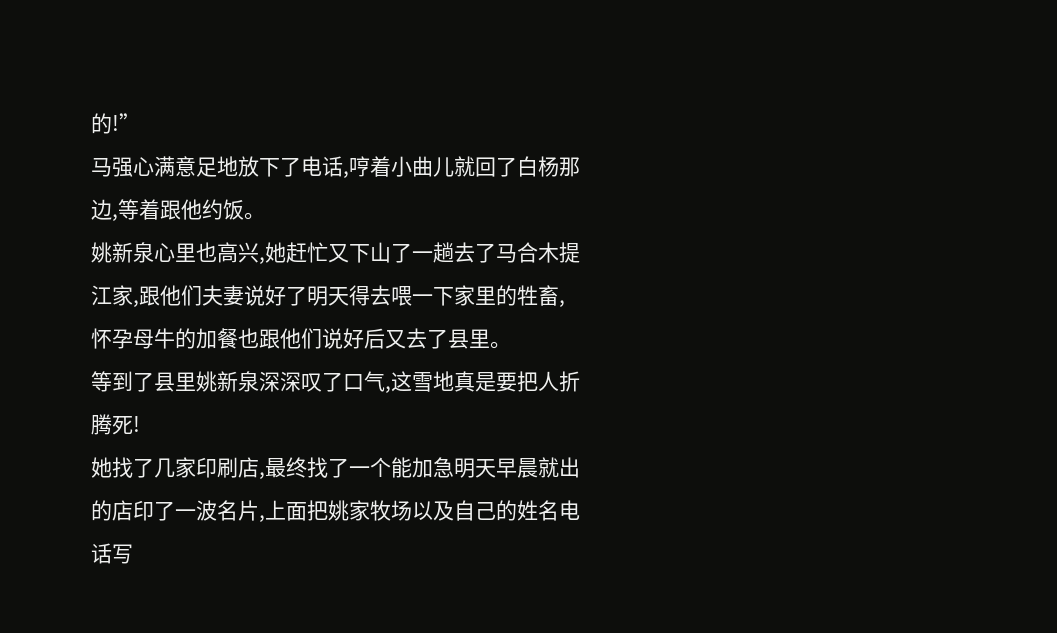的!”
马强心满意足地放下了电话,哼着小曲儿就回了白杨那边,等着跟他约饭。
姚新泉心里也高兴,她赶忙又下山了一趟去了马合木提江家,跟他们夫妻说好了明天得去喂一下家里的牲畜,怀孕母牛的加餐也跟他们说好后又去了县里。
等到了县里姚新泉深深叹了口气,这雪地真是要把人折腾死!
她找了几家印刷店,最终找了一个能加急明天早晨就出的店印了一波名片,上面把姚家牧场以及自己的姓名电话写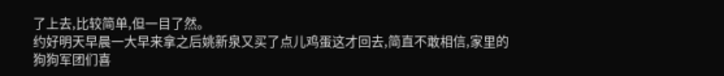了上去,比较简单,但一目了然。
约好明天早晨一大早来拿之后姚新泉又买了点儿鸡蛋这才回去,简直不敢相信,家里的狗狗军团们喜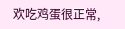欢吃鸡蛋很正常,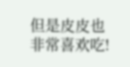但是皮皮也非常喜欢吃!